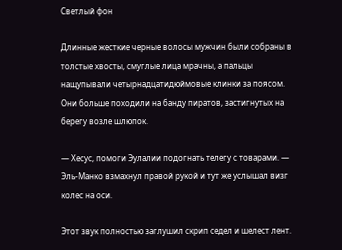Светлый фон

Длинные жесткие черные волосы мужчин были собраны в толстые хвосты, смуглые лица мрачны, а пальцы нащупывали четырнадцатидюймовые клинки за поясом. Они больше походили на банду пиратов, застигнутых на берегу возле шлюпок.

— Хесус, помоги Эулалии подогнать телегу с товарами. — Эль-Манко взмахнул правой рукой и тут же услышал визг колес на оси.

Этот звук полностью заглушил скрип седел и шелест лент.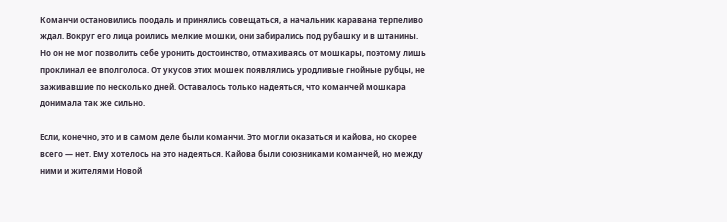Команчи остановились поодаль и принялись совещаться, а начальник каравана терпеливо ждал. Вокруг его лица роились мелкие мошки, они забирались под рубашку и в штанины. Но он не мог позволить себе уронить достоинство, отмахиваясь от мошкары, поэтому лишь проклинал ее вполголоса. От укусов этих мошек появлялись уродливые гнойные рубцы, не заживавшие по несколько дней. Оставалось только надеяться, что команчей мошкара донимала так же сильно.

Если, конечно, это и в самом деле были команчи. Это могли оказаться и кайова, но скорее всего — нет. Ему хотелось на это надеяться. Кайова были союзниками команчей, но между ними и жителями Новой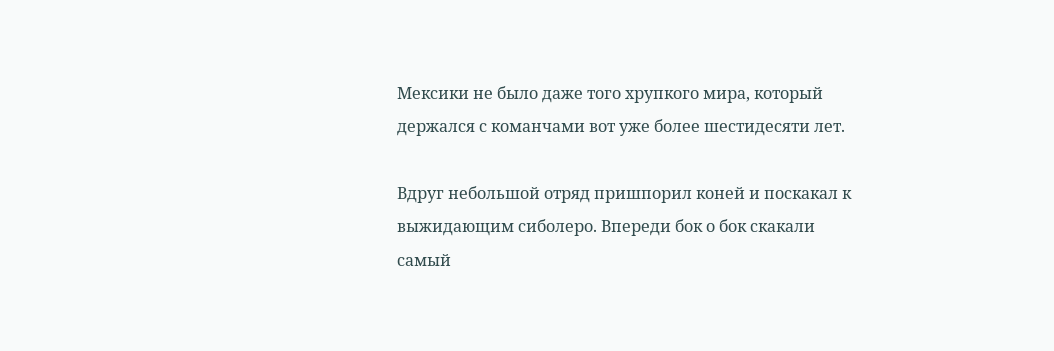Мексики не было даже того хрупкого мира, который держался с команчами вот уже более шестидесяти лет.

Вдруг небольшой отряд пришпорил коней и поскакал к выжидающим сиболеро. Впереди бок о бок скакали самый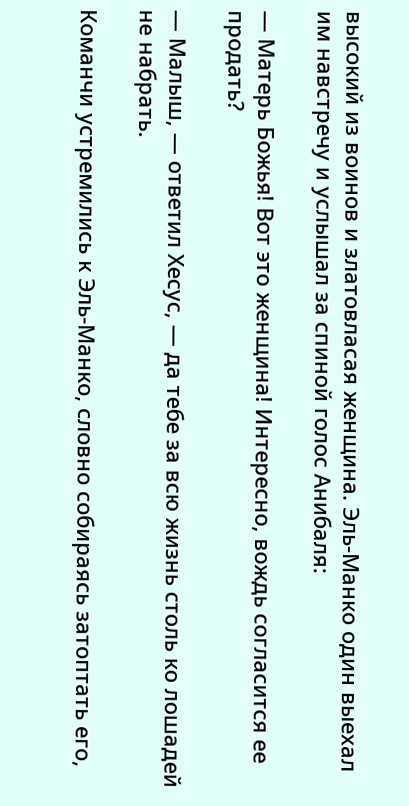высокий из воинов и златовласая женщина. Эль-Манко один выехал им навстречу и услышал за спиной голос Анибаля:

— Матерь Божья! Вот это женщина! Интересно, вождь согласится ее продать?

— Малыш, — ответил Хесус, — да тебе за всю жизнь столь ко лошадей не набрать.

Команчи устремились к Эль-Манко, словно собираясь затоптать его,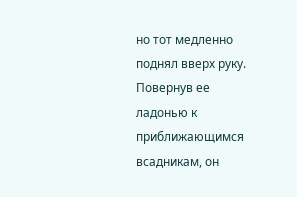но тот медленно поднял вверх руку. Повернув ее ладонью к приближающимся всадникам, он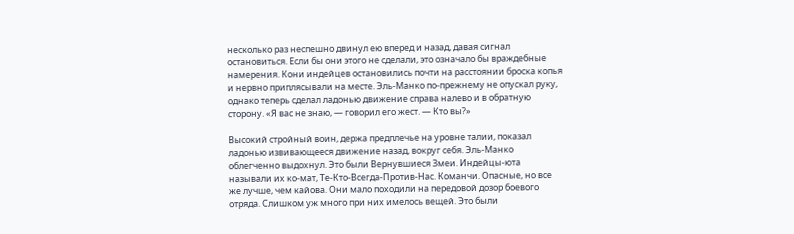несколько раз неспешно двинул ею вперед и назад, давая сигнал остановиться. Если бы они этого не сделали, это означало бы враждебные намерения. Кони индейцев остановились почти на расстоянии броска копья и нервно приплясывали на месте. Эль-Манко по-прежнему не опускал руку, однако теперь сделал ладонью движение справа налево и в обратную сторону. «Я вас не знаю, — говорил его жест. — Кто вы?»

Высокий стройный воин, держа предплечье на уровне талии, показал ладонью извивающееся движение назад, вокруг себя. Эль-Манко облегченно выдохнул. Это были Вернувшиеся Змеи. Индейцы-юта называли их ко-мат, Те-Кто-Всегда-Против-Нас. Команчи. Опасные, но все же лучше, чем кайова. Они мало походили на передовой дозор боевого отряда. Слишком уж много при них имелось вещей. Это были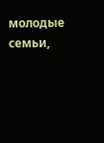молодые семьи,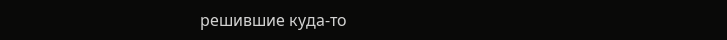решившие куда-то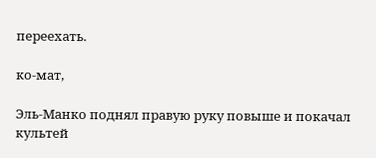переехать.

ко-мат,

Эль-Манко поднял правую руку повыше и покачал культей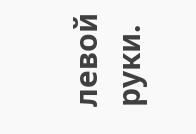левой руки.